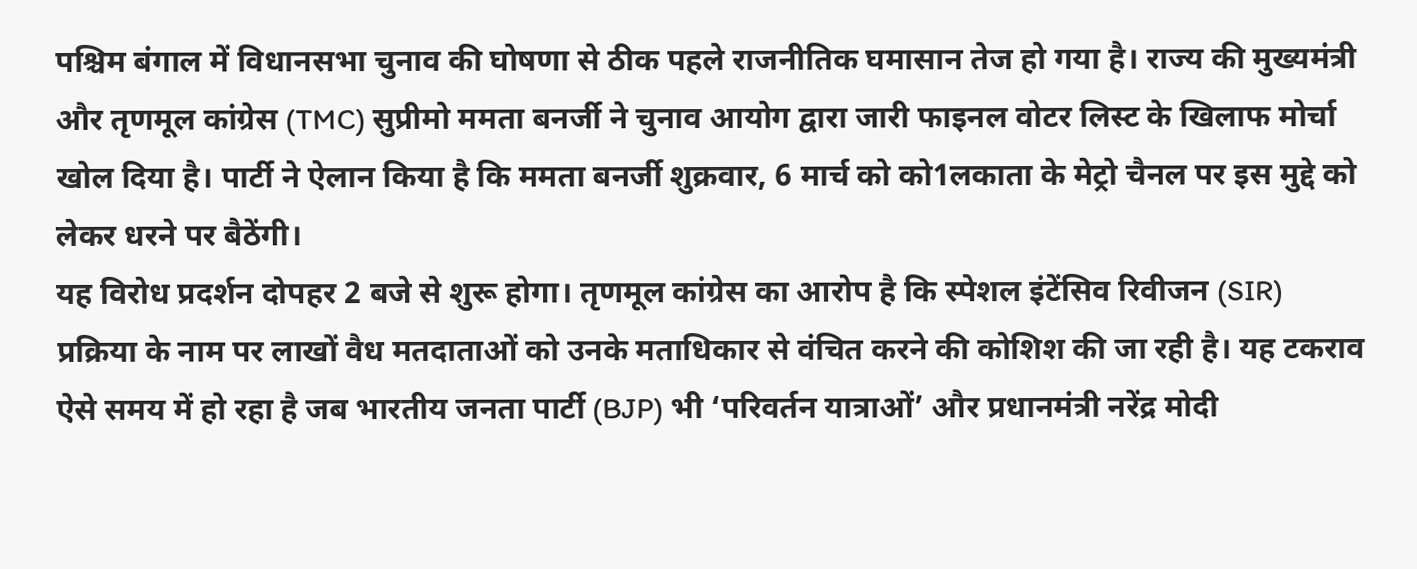पश्चिम बंगाल में विधानसभा चुनाव की घोषणा से ठीक पहले राजनीतिक घमासान तेज हो गया है। राज्य की मुख्यमंत्री और तृणमूल कांग्रेस (TMC) सुप्रीमो ममता बनर्जी ने चुनाव आयोग द्वारा जारी फाइनल वोटर लिस्ट के खिलाफ मोर्चा खोल दिया है। पार्टी ने ऐलान किया है कि ममता बनर्जी शुक्रवार, 6 मार्च को को1लकाता के मेट्रो चैनल पर इस मुद्दे को लेकर धरने पर बैठेंगी।
यह विरोध प्रदर्शन दोपहर 2 बजे से शुरू होगा। तृणमूल कांग्रेस का आरोप है कि स्पेशल इंटेंसिव रिवीजन (SIR) प्रक्रिया के नाम पर लाखों वैध मतदाताओं को उनके मताधिकार से वंचित करने की कोशिश की जा रही है। यह टकराव ऐसे समय में हो रहा है जब भारतीय जनता पार्टी (BJP) भी ‘परिवर्तन यात्राओं’ और प्रधानमंत्री नरेंद्र मोदी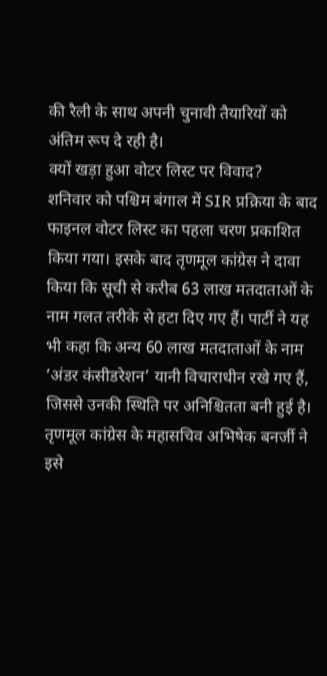की रैली के साथ अपनी चुनावी तैयारियों को अंतिम रूप दे रही है।
क्यों खड़ा हुआ वोटर लिस्ट पर विवाद?
शनिवार को पश्चिम बंगाल में SIR प्रक्रिया के बाद फाइनल वोटर लिस्ट का पहला चरण प्रकाशित किया गया। इसके बाद तृणमूल कांग्रेस ने दावा किया कि सूची से करीब 63 लाख मतदाताओं के नाम गलत तरीके से हटा दिए गए हैं। पार्टी ने यह भी कहा कि अन्य 60 लाख मतदाताओं के नाम ‘अंडर कंसीडरेशन’ यानी विचाराधीन रखे गए हैं, जिससे उनकी स्थिति पर अनिश्चितता बनी हुई है।
तृणमूल कांग्रेस के महासचिव अभिषेक बनर्जी ने इसे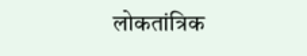लोकतांत्रिक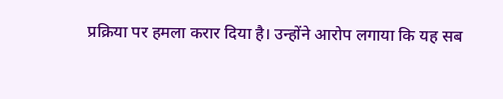प्रक्रिया पर हमला करार दिया है। उन्होंने आरोप लगाया कि यह सब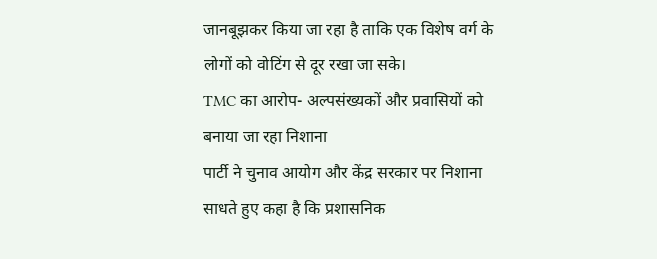जानबूझकर किया जा रहा है ताकि एक विशेष वर्ग के लोगों को वोटिंग से दूर रखा जा सके।
TMC का आरोप- अल्पसंख्यकों और प्रवासियों को बनाया जा रहा निशाना
पार्टी ने चुनाव आयोग और केंद्र सरकार पर निशाना साधते हुए कहा है कि प्रशासनिक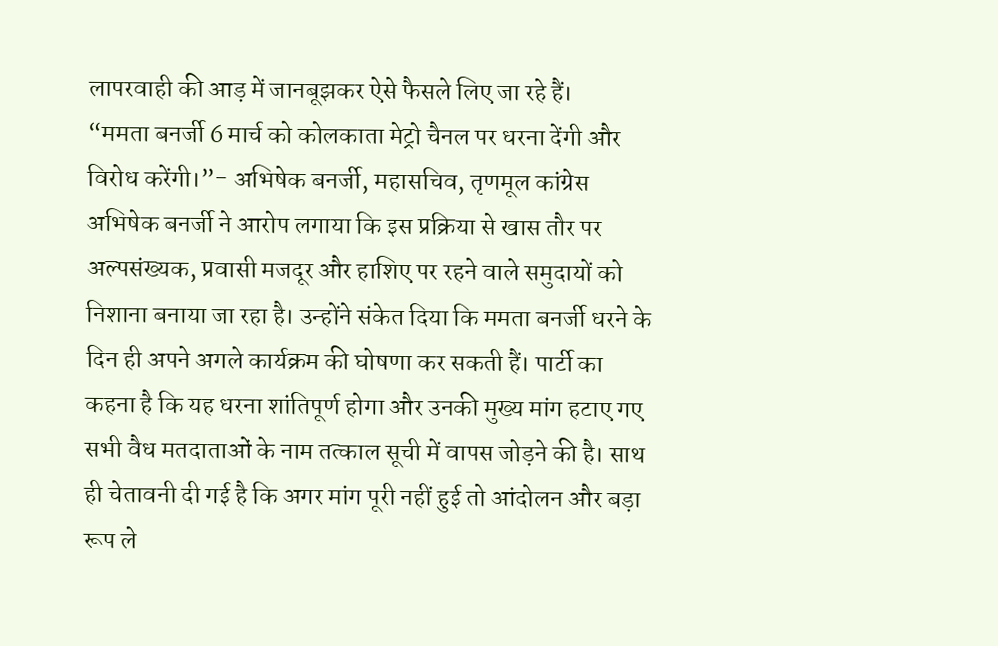लापरवाही की आड़ में जानबूझकर ऐसे फैसले लिए जा रहे हैं।
“ममता बनर्जी 6 मार्च को कोलकाता मेट्रो चैनल पर धरना देंगी और विरोध करेंगी।”- अभिषेक बनर्जी, महासचिव, तृणमूल कांग्रेस
अभिषेक बनर्जी ने आरोप लगाया कि इस प्रक्रिया से खास तौर पर अल्पसंख्यक, प्रवासी मजदूर और हाशिए पर रहने वाले समुदायों को निशाना बनाया जा रहा है। उन्होंने संकेत दिया कि ममता बनर्जी धरने के दिन ही अपने अगले कार्यक्रम की घोषणा कर सकती हैं। पार्टी का कहना है कि यह धरना शांतिपूर्ण होगा और उनकी मुख्य मांग हटाए गए सभी वैध मतदाताओं के नाम तत्काल सूची में वापस जोड़ने की है। साथ ही चेतावनी दी गई है कि अगर मांग पूरी नहीं हुई तो आंदोलन और बड़ा रूप ले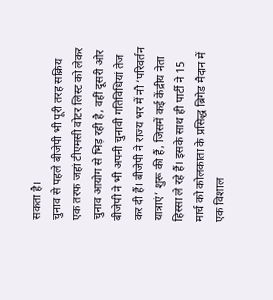सकता है।
चुनाव से पहले बीजेपी भी पूरी तरह सक्रिय
एक तरफ जहां टीएमसी वोटर लिस्ट को लेकर चुनाव आयोग से भिड़ रही है, वहीं दूसरी ओर बीजेपी ने भी अपनी चुनावी गतिविधियां तेज कर दी हैं। बीजेपी ने राज्य भर में नौ ‘परिवर्तन यात्राएं’ शुरू की हैं, जिसमें कई केंद्रीय नेता हिस्सा ले रहे हैं। इसके साथ ही पार्टी ने 15 मार्च को कोलकाता के प्रसिद्ध ब्रिगेड मैदान में एक विशाल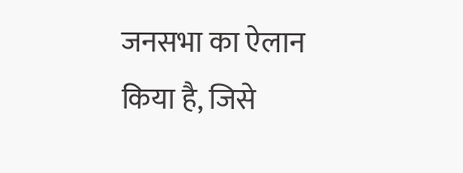जनसभा का ऐलान किया है, जिसे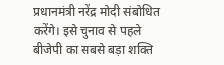प्रधानमंत्री नरेंद्र मोदी संबोधित करेंगे। इसे चुनाव से पहले बीजेपी का सबसे बड़ा शक्ति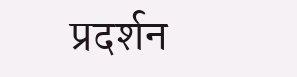प्रदर्शन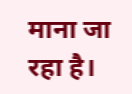माना जा रहा है।